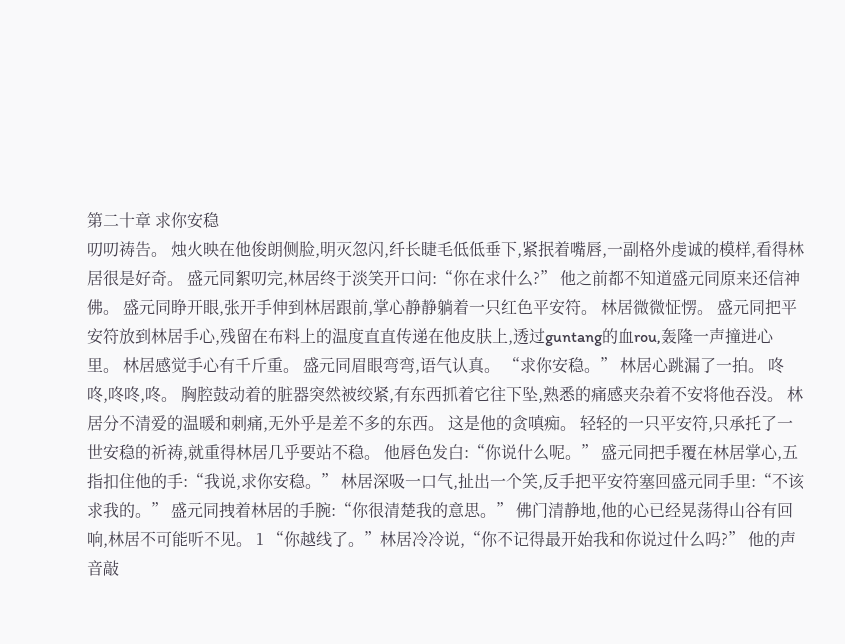第二十章 求你安稳
叨叨祷告。 烛火映在他俊朗侧脸,明灭忽闪,纤长睫毛低低垂下,紧抿着嘴唇,一副格外虔诚的模样,看得林居很是好奇。 盛元同絮叨完,林居终于淡笑开口问:“你在求什么?” 他之前都不知道盛元同原来还信神佛。 盛元同睁开眼,张开手伸到林居跟前,掌心静静躺着一只红色平安符。 林居微微怔愣。 盛元同把平安符放到林居手心,残留在布料上的温度直直传递在他皮肤上,透过guntang的血rou,轰隆一声撞进心里。 林居感觉手心有千斤重。 盛元同眉眼弯弯,语气认真。 “求你安稳。” 林居心跳漏了一拍。 咚咚,咚咚,咚。 胸腔鼓动着的脏器突然被绞紧,有东西抓着它往下坠,熟悉的痛感夹杂着不安将他吞没。 林居分不清爱的温暖和刺痛,无外乎是差不多的东西。 这是他的贪嗔痴。 轻轻的一只平安符,只承托了一世安稳的祈祷,就重得林居几乎要站不稳。 他唇色发白:“你说什么呢。” 盛元同把手覆在林居掌心,五指扣住他的手:“我说,求你安稳。” 林居深吸一口气,扯出一个笑,反手把平安符塞回盛元同手里:“不该求我的。” 盛元同拽着林居的手腕:“你很清楚我的意思。” 佛门清静地,他的心已经晃荡得山谷有回响,林居不可能听不见。 1 “你越线了。”林居冷冷说,“你不记得最开始我和你说过什么吗?” 他的声音敲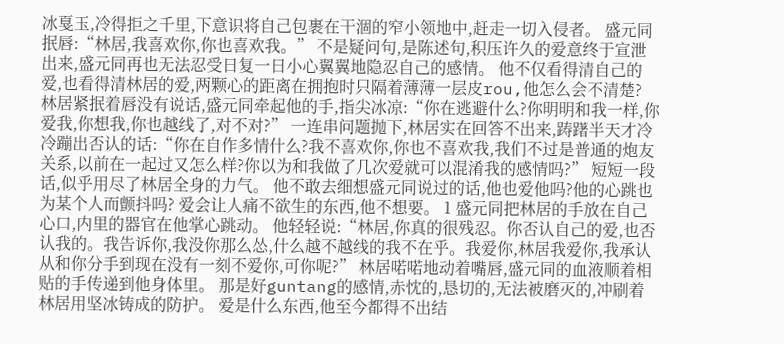冰戛玉,冷得拒之千里,下意识将自己包裹在干涸的窄小领地中,赶走一切入侵者。 盛元同抿唇:“林居,我喜欢你,你也喜欢我。” 不是疑问句,是陈述句,积压许久的爱意终于宣泄出来,盛元同再也无法忍受日复一日小心翼翼地隐忍自己的感情。 他不仅看得清自己的爱,也看得清林居的爱,两颗心的距离在拥抱时只隔着薄薄一层皮rou,他怎么会不清楚? 林居紧抿着唇没有说话,盛元同牵起他的手,指尖冰凉:“你在逃避什么?你明明和我一样,你爱我,你想我,你也越线了,对不对?” 一连串问题抛下,林居实在回答不出来,踌躇半天才冷冷蹦出否认的话:“你在自作多情什么?我不喜欢你,你也不喜欢我,我们不过是普通的炮友关系,以前在一起过又怎么样?你以为和我做了几次爱就可以混淆我的感情吗?” 短短一段话,似乎用尽了林居全身的力气。 他不敢去细想盛元同说过的话,他也爱他吗?他的心跳也为某个人而颤抖吗? 爱会让人痛不欲生的东西,他不想要。 1 盛元同把林居的手放在自己心口,内里的器官在他掌心跳动。 他轻轻说:“林居,你真的很残忍。你否认自己的爱,也否认我的。我告诉你,我没你那么怂,什么越不越线的我不在乎。我爱你,林居我爱你,我承认从和你分手到现在没有一刻不爱你,可你呢?” 林居喏喏地动着嘴唇,盛元同的血液顺着相贴的手传递到他身体里。 那是好guntang的感情,赤忱的,恳切的,无法被磨灭的,冲刷着林居用坚冰铸成的防护。 爱是什么东西,他至今都得不出结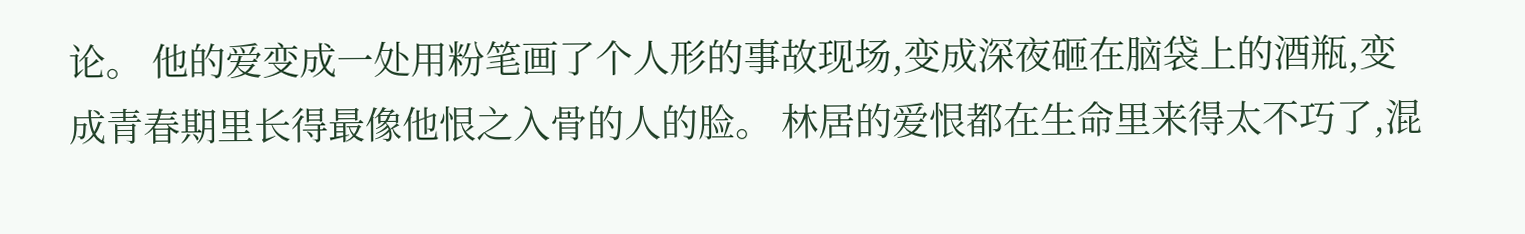论。 他的爱变成一处用粉笔画了个人形的事故现场,变成深夜砸在脑袋上的酒瓶,变成青春期里长得最像他恨之入骨的人的脸。 林居的爱恨都在生命里来得太不巧了,混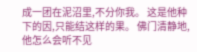成一团在泥沼里,不分你我。 这是他种下的因,只能结这样的果。 佛门清静地,他怎么会听不见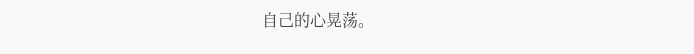自己的心晃荡。